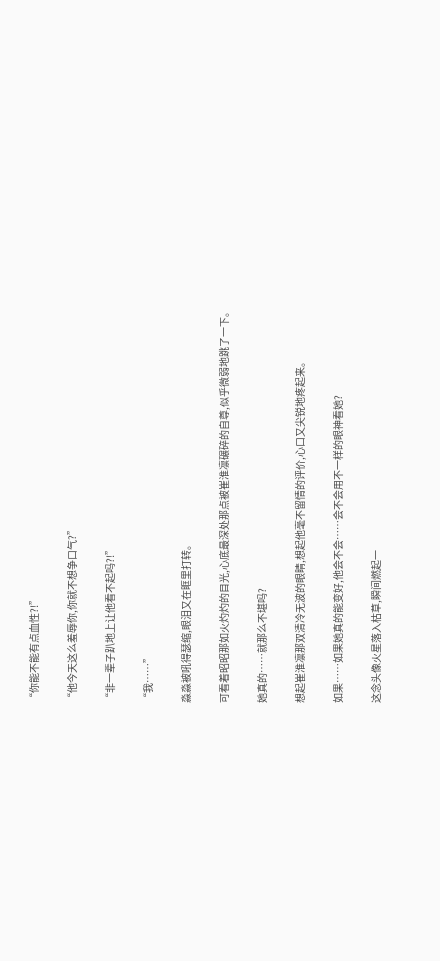“你能不能有点血性?!”

“他今天这么羞辱你,你就不想争口气?”

“非一辈子趴地上让他看不起吗?!”

“我……”

淼淼被吼得瑟缩,眼泪又在眶里打转。

可看着昭昭那如火灼灼的目光,心底最深处那点被崔淮凛碾碎的自尊,似乎微弱地跳了一下。

她真的……就那么不堪吗?

想起崔淮凛那双清冷无波的眼睛,想起他毫不留情的评价,心口又尖锐地疼起来。

如果……如果她真的能变好,他会不会……会不会用不一样的眼神看她?

这念头像火星落入枯草,瞬间燃起一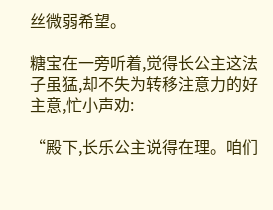丝微弱希望。

糖宝在一旁听着,觉得长公主这法子虽猛,却不失为转移注意力的好主意,忙小声劝:

“殿下,长乐公主说得在理。咱们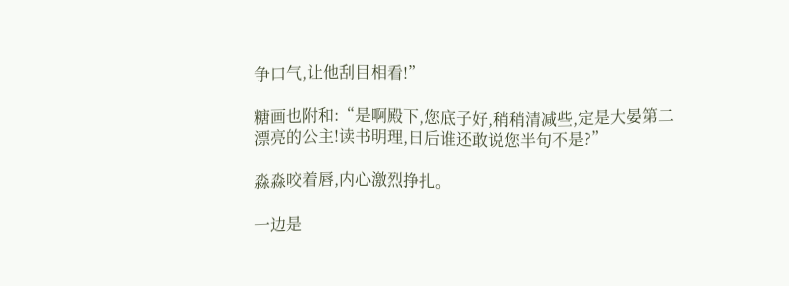争口气,让他刮目相看!”

糖画也附和:“是啊殿下,您底子好,稍稍清减些,定是大晏第二漂亮的公主!读书明理,日后谁还敢说您半句不是?”

淼淼咬着唇,内心激烈挣扎。

一边是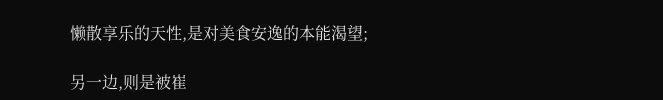懒散享乐的天性,是对美食安逸的本能渴望;

另一边,则是被崔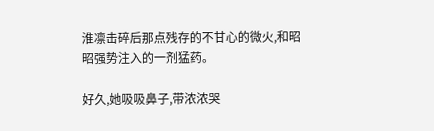淮凛击碎后那点残存的不甘心的微火,和昭昭强势注入的一剂猛药。

好久,她吸吸鼻子,带浓浓哭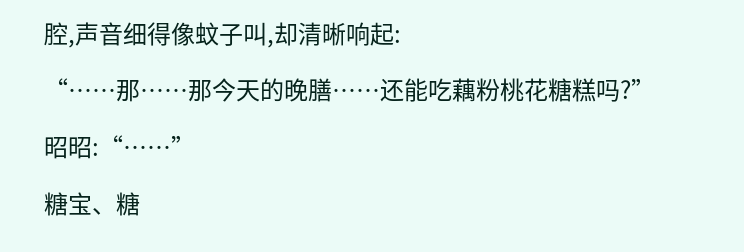腔,声音细得像蚊子叫,却清晰响起:

“……那……那今天的晚膳……还能吃藕粉桃花糖糕吗?”

昭昭:“……”

糖宝、糖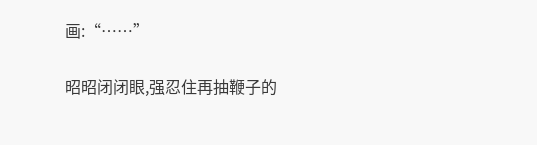画:“……”

昭昭闭闭眼,强忍住再抽鞭子的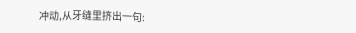冲动,从牙缝里挤出一句: